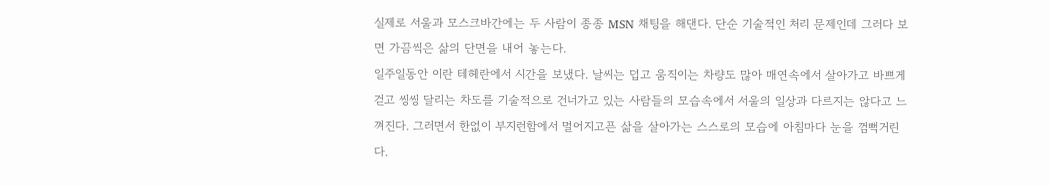실제로 서울과 모스크바간에는 두 사람이 종종 MSN 채팅을 해댄다. 단순 기술적인 처리 문제인데 그러다 보면 가끔씩은 삶의 단면을 내어 놓는다.
일주일동안 이란 테헤란에서 시간을 보냈다. 날씨는 덥고 움직이는 차량도 많아 매연속에서 살아가고 바쁘게 걷고 씽씽 달리는 차도를 기술적으로 건너가고 있는 사람들의 모습속에서 서울의 일상과 다르지는 않다고 느껴진다. 그러면서 한없이 부지런함에서 멀어지고픈 삶을 살아가는 스스로의 모습에 아침마다 눈을 껌뻑거린다.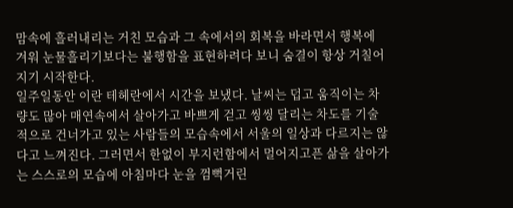맘속에 흘러내리는 거친 모습과 그 속에서의 회복을 바라면서 행복에 겨워 눈물흘리기보다는 불행함을 표현하려다 보니 숨결이 항상 거칠어지기 시작한다.
일주일동안 이란 테헤란에서 시간을 보냈다. 날씨는 덥고 움직이는 차량도 많아 매연속에서 살아가고 바쁘게 걷고 씽씽 달리는 차도를 기술적으로 건너가고 있는 사람들의 모습속에서 서울의 일상과 다르지는 않다고 느껴진다. 그러면서 한없이 부지런함에서 멀어지고픈 삶을 살아가는 스스로의 모습에 아침마다 눈을 껌뻑거린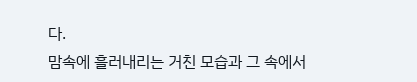다.
맘속에 흘러내리는 거친 모습과 그 속에서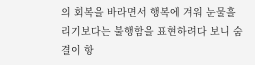의 회복을 바라면서 행복에 겨워 눈물흘리기보다는 불행함을 표현하려다 보니 숨결이 항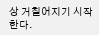상 거칠어지기 시작한다.